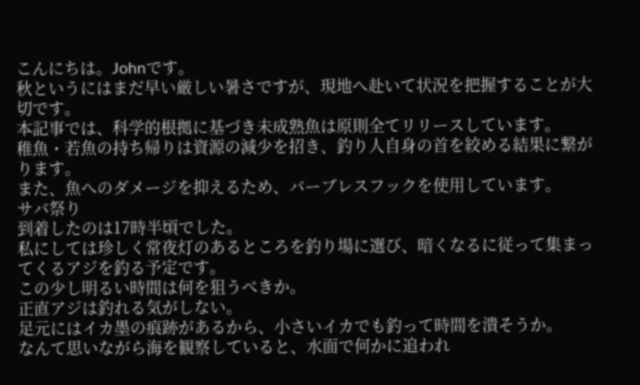こんにちは。Johnです。
秋というにはまだ早い厳しい暑さですが、現地へ赴いて状況を把握することが大切です。
本記事では、科学的根拠に基づき未成熟魚は原則全てリリースしています。
稚魚・若魚の持ち帰りは資源の減少を招き、釣り人自身の首を絞める結果に繋がります。
また、魚へのダメージを抑えるため、バーブレスフックを使用しています。
サバ祭り
到着したのは17時半頃でした。
私にしては珍しく常夜灯のあるところを釣り場に選び、暗くなるに従って集まってくるアジを釣る予定です。
この少し明るい時間は何を狙うべきか。
正直アジは釣れる気がしない。
足元にはイカ墨の痕跡があるから、小さいイカでも釣って時間を潰そうか。
なんて思いながら海を観察していると、水面で何かに追われ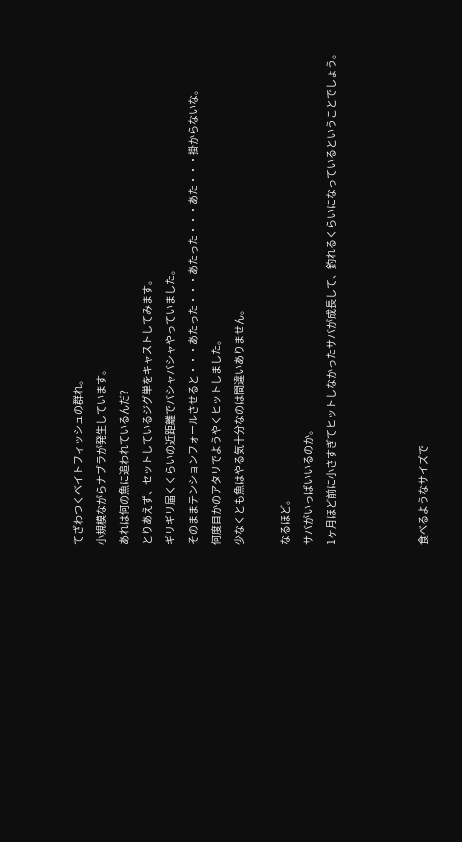てざわつくベイトフィッシュの群れ。
小規模ながらナブラが発生しています。
あれは何の魚に追われているんだ?
とりあえず、セットしているジグ単をキャストしてみます。
ギリギリ届くくらいの近距離でバシャバシャやっていました。
そのままテンションフォールさせると・・・あたった・・・あたった・・・あた・・・掛からないな。
何度目かのアタリでようやくヒットしました。
少なくとも魚はやる気十分なのは間違いありません。

なるほど。
サバがいっぱいいるのか。
1ヶ月ほど前に小さすぎてヒットしなかったサバが成長して、釣れるくらいになっているということでしょう。



食べるようなサイズで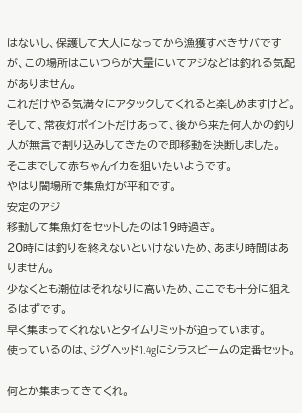はないし、保護して大人になってから漁獲すべきサバですが、この場所はこいつらが大量にいてアジなどは釣れる気配がありません。
これだけやる気満々にアタックしてくれると楽しめますけど。
そして、常夜灯ポイントだけあって、後から来た何人かの釣り人が無言で割り込みしてきたので即移動を決断しました。
そこまでして赤ちゃんイカを狙いたいようです。
やはり闇場所で集魚灯が平和です。
安定のアジ
移動して集魚灯をセットしたのは19時過ぎ。
20時には釣りを終えないといけないため、あまり時間はありません。
少なくとも潮位はそれなりに高いため、ここでも十分に狙えるはずです。
早く集まってくれないとタイムリミットが迫っています。
使っているのは、ジグヘッド1.4gにシラスビームの定番セット。

何とか集まってきてくれ。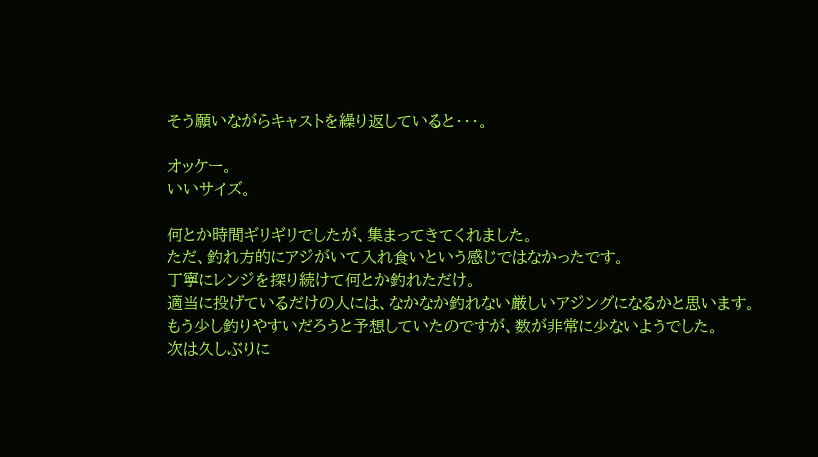そう願いながらキャストを繰り返していると・・・。

オッケー。
いいサイズ。

何とか時間ギリギリでしたが、集まってきてくれました。
ただ、釣れ方的にアジがいて入れ食いという感じではなかったです。
丁寧にレンジを探り続けて何とか釣れただけ。
適当に投げているだけの人には、なかなか釣れない厳しいアジングになるかと思います。
もう少し釣りやすいだろうと予想していたのですが、数が非常に少ないようでした。
次は久しぶりに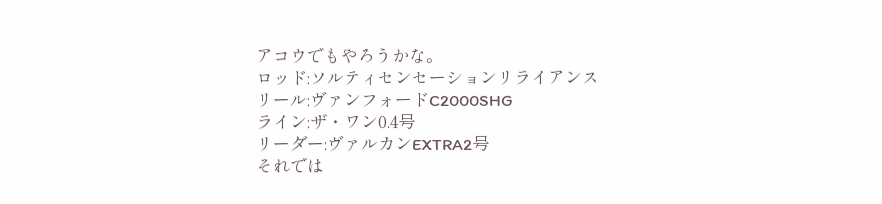アコウでもやろうかな。
ロッド:ソルティセンセーションリライアンス
リール:ヴァンフォードC2000SHG
ライン:ザ・ワン0.4号
リーダー:ヴァルカンEXTRA2号
それでは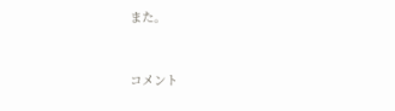また。


コメント